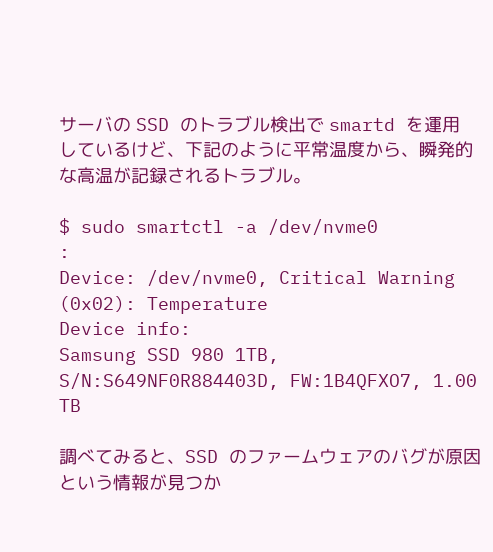サーバの SSD のトラブル検出で smartd を運用しているけど、下記のように平常温度から、瞬発的な高温が記録されるトラブル。

$ sudo smartctl -a /dev/nvme0
:
Device: /dev/nvme0, Critical Warning (0x02): Temperature
Device info:
Samsung SSD 980 1TB, S/N:S649NF0R884403D, FW:1B4QFXO7, 1.00 TB

調べてみると、SSD のファームウェアのバグが原因という情報が見つか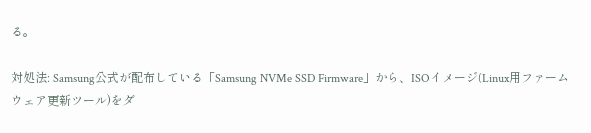る。

対処法: Samsung公式が配布している「Samsung NVMe SSD Firmware」から、ISOイメージ(Linux用ファームウェア更新ツール)をダ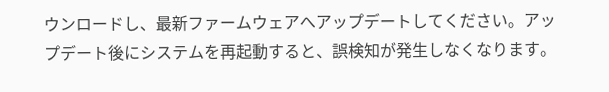ウンロードし、最新ファームウェアへアップデートしてください。アップデート後にシステムを再起動すると、誤検知が発生しなくなります。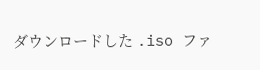ダウンロードした .iso ファ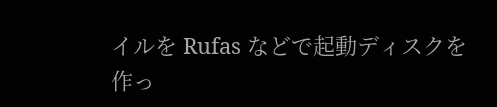イルを Rufas などで起動ディスクを作っ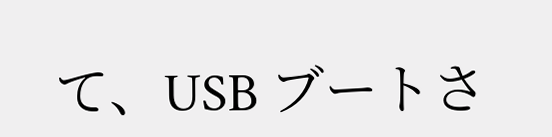て、USB ブートさ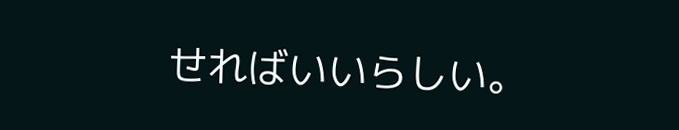せればいいらしい。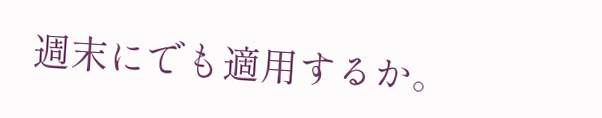週末にでも適用するか。